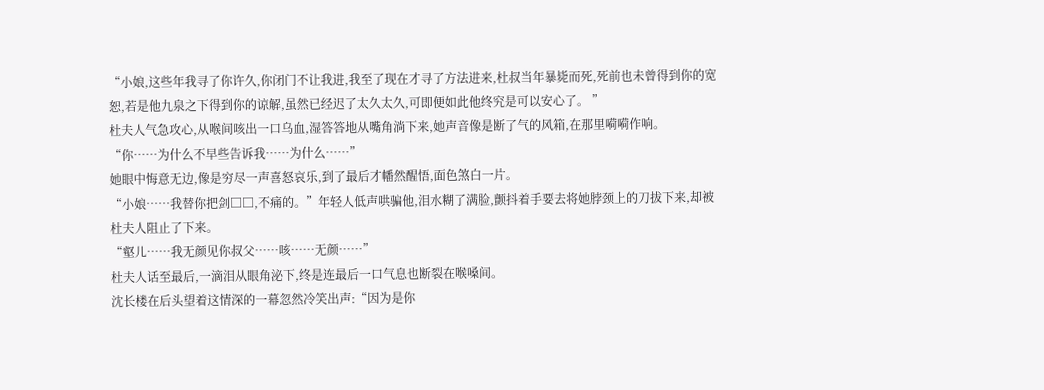“小娘,这些年我寻了你许久,你闭门不让我进,我至了现在才寻了方法进来,杜叔当年暴毙而死,死前也未曾得到你的宽恕,若是他九泉之下得到你的谅解,虽然已经迟了太久太久,可即便如此他终究是可以安心了。 ”
杜夫人气急攻心,从喉间咳出一口乌血,湿答答地从嘴角淌下来,她声音像是断了气的风箱,在那里嗬嗬作响。
“你……为什么不早些告诉我……为什么……”
她眼中悔意无边,像是穷尽一声喜怒哀乐,到了最后才幡然醒悟,面色煞白一片。
“小娘……我替你把剑□□,不痛的。”年轻人低声哄骗他,泪水糊了满脸,颤抖着手要去将她脖颈上的刀拔下来,却被杜夫人阻止了下来。
“壑儿……我无颜见你叔父……咳……无颜……”
杜夫人话至最后,一滴泪从眼角泌下,终是连最后一口气息也断裂在喉嗓间。
沈长楼在后头望着这情深的一幕忽然冷笑出声:“因为是你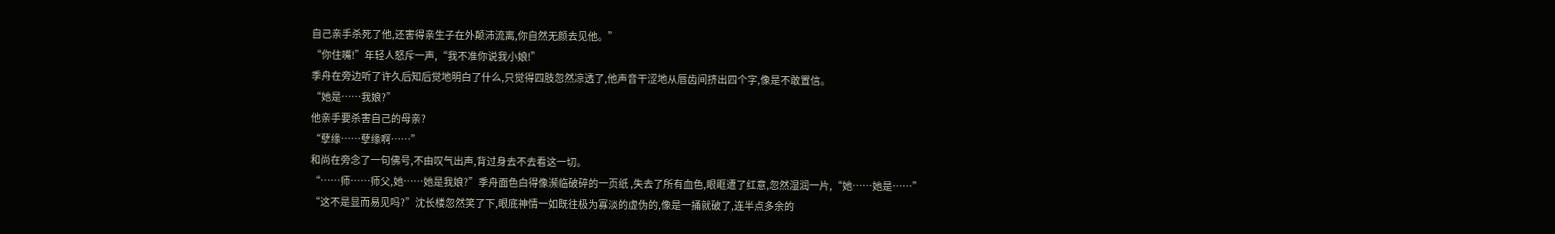自己亲手杀死了他,还害得亲生子在外颠沛流离,你自然无颜去见他。”
“你住嘴!”年轻人怒斥一声,“我不准你说我小娘!”
季舟在旁边听了许久后知后觉地明白了什么,只觉得四肢忽然凉透了,他声音干涩地从唇齿间挤出四个字,像是不敢置信。
“她是……我娘?”
他亲手要杀害自己的母亲?
“孽缘……孽缘啊……”
和尚在旁念了一句佛号,不由叹气出声,背过身去不去看这一切。
“……师……师父,她……她是我娘?”季舟面色白得像濒临破碎的一页纸 ,失去了所有血色,眼眶遭了红意,忽然湿润一片,“她……她是……”
“这不是显而易见吗?”沈长楼忽然笑了下,眼底神情一如既往极为寡淡的虚伪的,像是一捅就破了,连半点多余的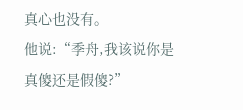真心也没有。
他说:“季舟,我该说你是真傻还是假傻?”